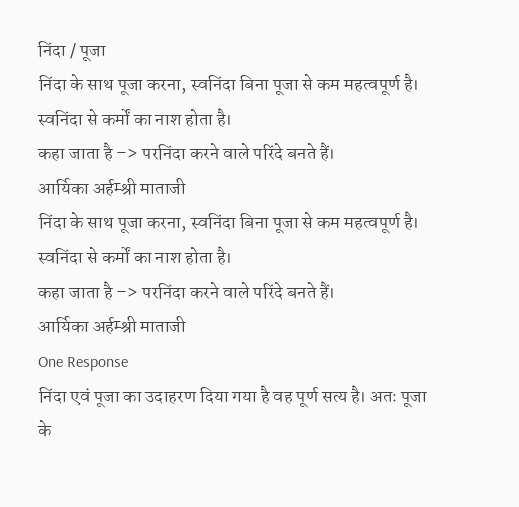निंदा / पूजा
निंदा के साथ पूजा करना, स्वनिंदा बिना पूजा से कम महत्वपूर्ण है। स्वनिंदा से कर्मों का नाश होता है।
कहा जाता है –> परनिंदा करने वाले परिंदे बनते हैं।
आर्यिका अर्हम्श्री माताजी
निंदा के साथ पूजा करना, स्वनिंदा बिना पूजा से कम महत्वपूर्ण है। स्वनिंदा से कर्मों का नाश होता है।
कहा जाता है –> परनिंदा करने वाले परिंदे बनते हैं।
आर्यिका अर्हम्श्री माताजी
One Response
निंदा एवं पूजा का उदाहरण दिया गया है वह पूर्ण सत्य है। अतः पूजा के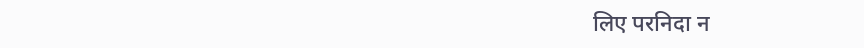लिए परनिदा न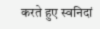करते हुए स्वनिदां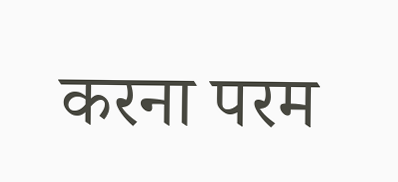करना परम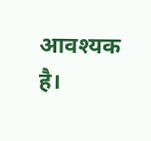आवश्यक है।